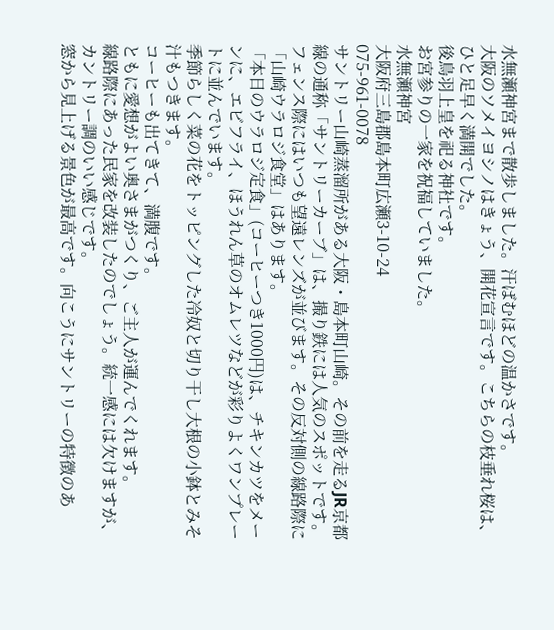水無瀬神宮まで散歩しました。汗ばむほどの温かさです。
大阪のソメイヨシノはきょう、開花宣言です。こちらの枝垂れ桜は、ひと足早く満開でした。
後鳥羽上皇を祀る神社です。
お宮参りの一家を祝福していました。
水無瀬神宮
大阪府三島郡島本町広瀬3-10-24
075-961-0078
サントリー山崎蒸溜所がある大阪・島本町山崎。その前を走るJR京都線の通称「サントリーカーブ」は、撮り鉄には人気のスポットです。フェンス際にはいつも望遠レンズが並びます。その反対側の線路際に「山崎ウラロジ食堂」はあります。
「本日のウラロジ定食」(コーヒーつき1000円)は、チキンカツをメーンに、エビフライ、ほうれん草のオムレツなどが彩りよくワンプレートに並んでいます。
季節らしく菜の花をトッピングした冷奴と切り干し大根の小鉢とみそ汁もつきます。
コーヒーも出てきて、満腹です。
ともに愛想がよい奥さまがつくり、ご主人が運んでくれます。
線路際にあった民家を改装したのでしょう。統一感には欠けますが、カントリー調のいい感じです。
窓から見上げる景色が最高です。向こうにサントリーの特徴のあ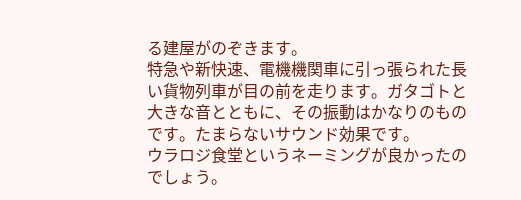る建屋がのぞきます。
特急や新快速、電機機関車に引っ張られた長い貨物列車が目の前を走ります。ガタゴトと大きな音とともに、その振動はかなりのものです。たまらないサウンド効果です。
ウラロジ食堂というネーミングが良かったのでしょう。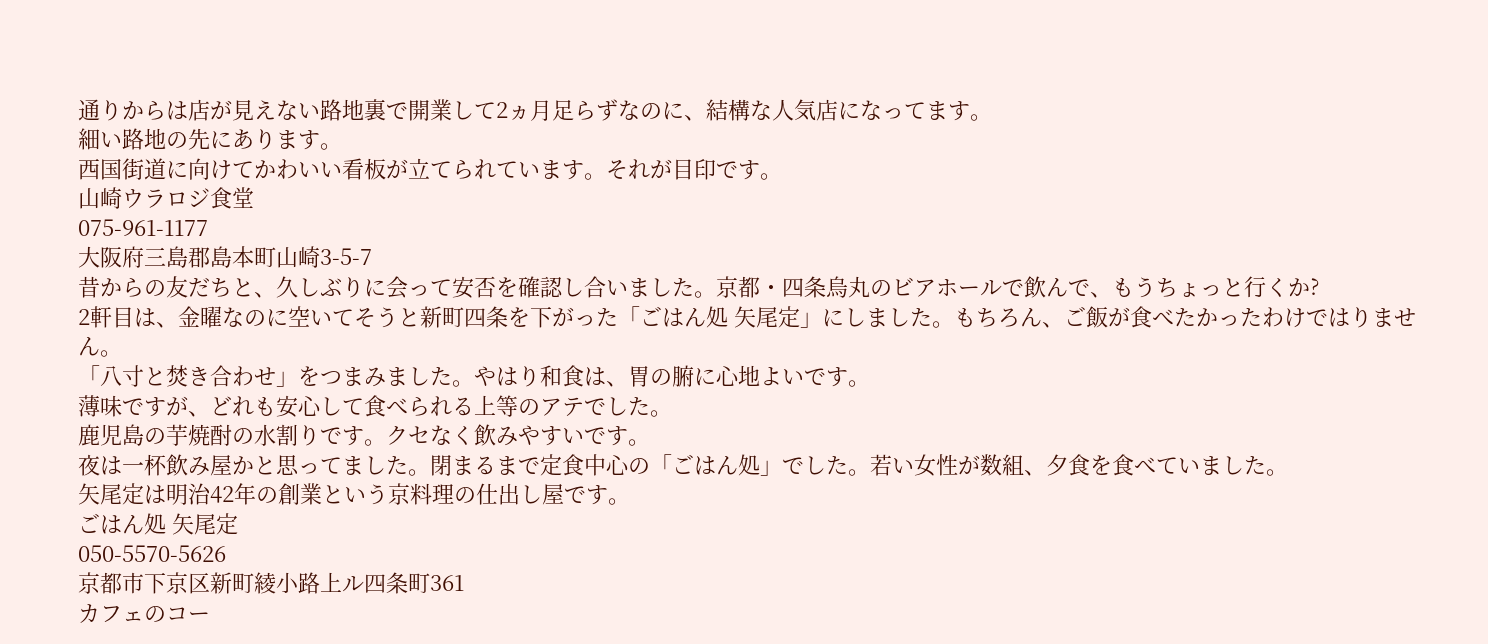通りからは店が見えない路地裏で開業して2ヵ月足らずなのに、結構な人気店になってます。
細い路地の先にあります。
西国街道に向けてかわいい看板が立てられています。それが目印です。
山崎ウラロジ食堂
075-961-1177
大阪府三島郡島本町山崎3-5-7
昔からの友だちと、久しぶりに会って安否を確認し合いました。京都・四条烏丸のビアホールで飲んで、もうちょっと行くか?
2軒目は、金曜なのに空いてそうと新町四条を下がった「ごはん処 矢尾定」にしました。もちろん、ご飯が食べたかったわけではりません。
「八寸と焚き合わせ」をつまみました。やはり和食は、胃の腑に心地よいです。
薄味ですが、どれも安心して食べられる上等のアテでした。
鹿児島の芋焼酎の水割りです。クセなく飲みやすいです。
夜は一杯飲み屋かと思ってました。閉まるまで定食中心の「ごはん処」でした。若い女性が数組、夕食を食べていました。
矢尾定は明治42年の創業という京料理の仕出し屋です。
ごはん処 矢尾定
050-5570-5626
京都市下京区新町綾小路上ル四条町361
カフェのコー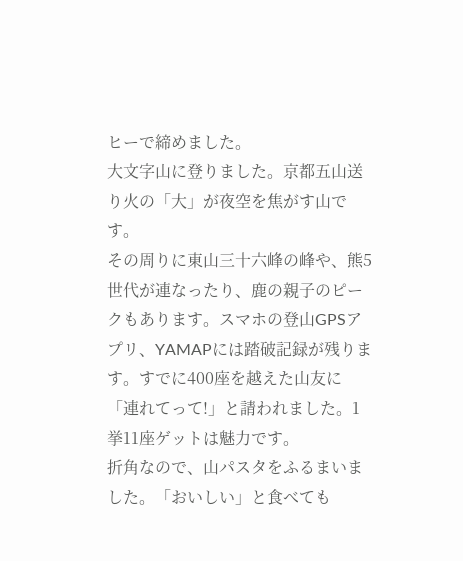ヒーで締めました。
大文字山に登りました。京都五山送り火の「大」が夜空を焦がす山です。
その周りに東山三十六峰の峰や、熊5世代が連なったり、鹿の親子のピークもあります。スマホの登山GPSアプリ、YAMAPには踏破記録が残ります。すでに400座を越えた山友に「連れてって!」と請われました。1挙11座ゲットは魅力です。
折角なので、山パスタをふるまいました。「おいしい」と食べても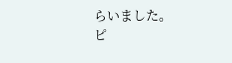らいました。
ピ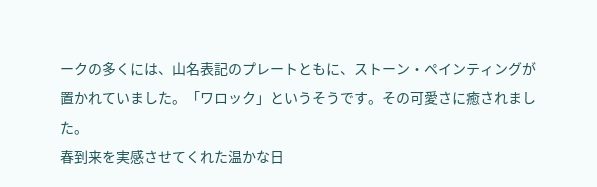ークの多くには、山名表記のプレートともに、ストーン・ペインティングが置かれていました。「ワロック」というそうです。その可愛さに癒されました。
春到来を実感させてくれた温かな日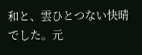和と、雲ひとつない快晴でした。元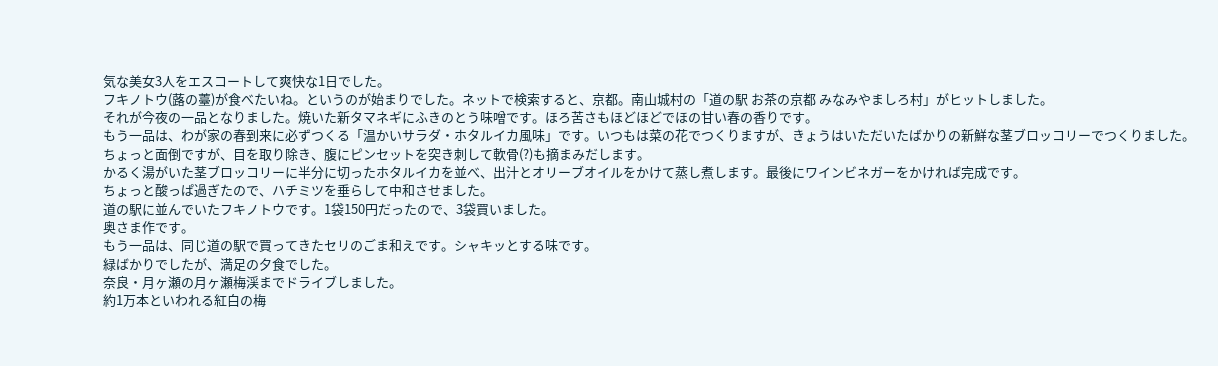気な美女3人をエスコートして爽快な1日でした。
フキノトウ(蕗の薹)が食べたいね。というのが始まりでした。ネットで検索すると、京都。南山城村の「道の駅 お茶の京都 みなみやましろ村」がヒットしました。
それが今夜の一品となりました。焼いた新タマネギにふきのとう味噌です。ほろ苦さもほどほどでほの甘い春の香りです。
もう一品は、わが家の春到来に必ずつくる「温かいサラダ・ホタルイカ風味」です。いつもは菜の花でつくりますが、きょうはいただいたばかりの新鮮な茎ブロッコリーでつくりました。
ちょっと面倒ですが、目を取り除き、腹にピンセットを突き刺して軟骨(?)も摘まみだします。
かるく湯がいた茎ブロッコリーに半分に切ったホタルイカを並べ、出汁とオリーブオイルをかけて蒸し煮します。最後にワインビネガーをかければ完成です。
ちょっと酸っぱ過ぎたので、ハチミツを垂らして中和させました。
道の駅に並んでいたフキノトウです。1袋150円だったので、3袋買いました。
奥さま作です。
もう一品は、同じ道の駅で買ってきたセリのごま和えです。シャキッとする味です。
緑ばかりでしたが、満足の夕食でした。
奈良・月ヶ瀬の月ヶ瀬梅渓までドライブしました。
約1万本といわれる紅白の梅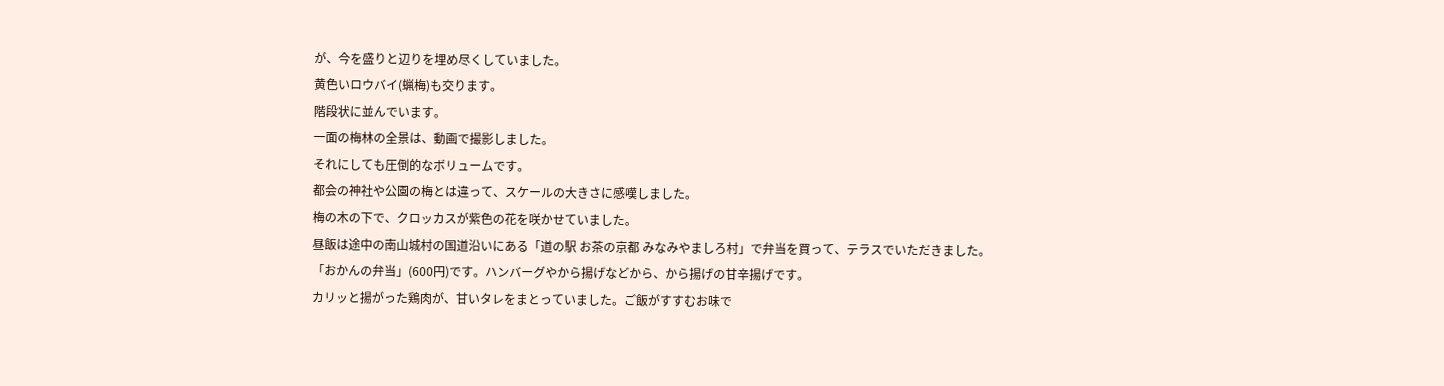が、今を盛りと辺りを埋め尽くしていました。
黄色いロウバイ(蝋梅)も交ります。
階段状に並んでいます。
一面の梅林の全景は、動画で撮影しました。
それにしても圧倒的なボリュームです。
都会の神社や公園の梅とは違って、スケールの大きさに感嘆しました。
梅の木の下で、クロッカスが紫色の花を咲かせていました。
昼飯は途中の南山城村の国道沿いにある「道の駅 お茶の京都 みなみやましろ村」で弁当を買って、テラスでいただきました。
「おかんの弁当」(600円)です。ハンバーグやから揚げなどから、から揚げの甘辛揚げです。
カリッと揚がった鶏肉が、甘いタレをまとっていました。ご飯がすすむお味で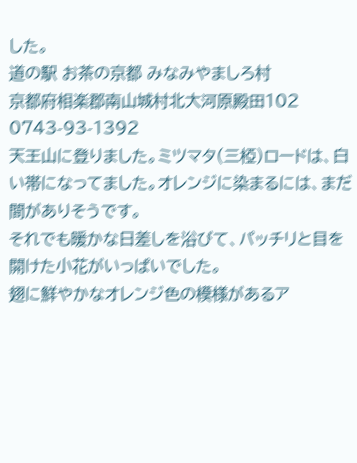した。
道の駅 お茶の京都 みなみやましろ村
京都府相楽郡南山城村北大河原殿田102
0743-93-1392
天王山に登りました。ミツマタ(三椏)ロードは、白い帯になってました。オレンジに染まるには、まだ間がありそうです。
それでも暖かな日差しを浴びて、パッチリと目を開けた小花がいっぱいでした。
翅に鮮やかなオレンジ色の模様があるア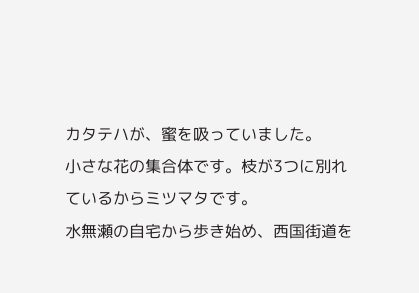カタテハが、蜜を吸っていました。
小さな花の集合体です。枝が3つに別れているからミツマタです。
水無瀬の自宅から歩き始め、西国街道を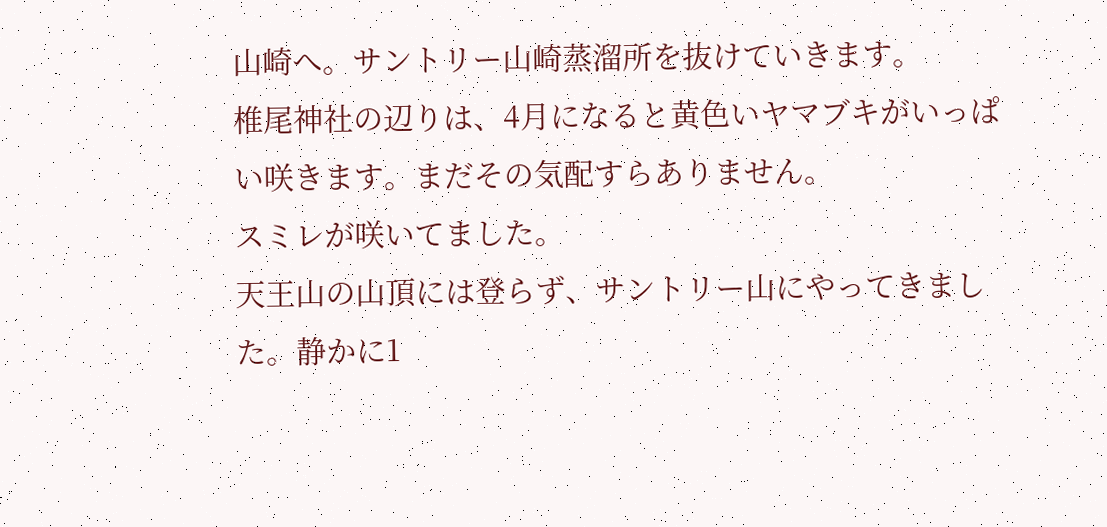山崎へ。サントリー山崎蒸溜所を抜けていきます。
椎尾神社の辺りは、4月になると黄色いヤマブキがいっぱい咲きます。まだその気配すらありません。
スミレが咲いてました。
天王山の山頂には登らず、サントリー山にやってきました。静かに1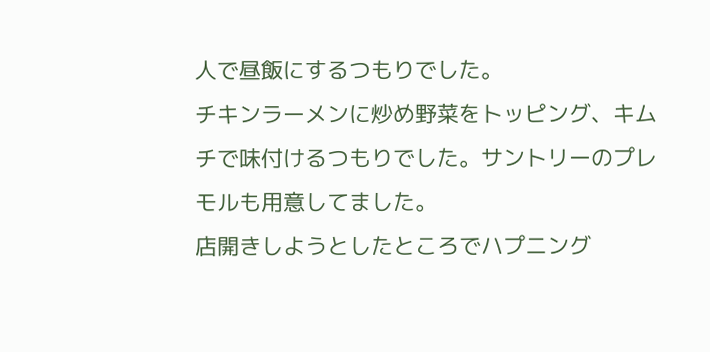人で昼飯にするつもりでした。
チキンラーメンに炒め野菜をトッピング、キムチで味付けるつもりでした。サントリーのプレモルも用意してました。
店開きしようとしたところでハプニング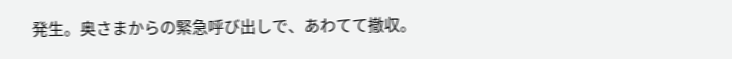発生。奥さまからの緊急呼び出しで、あわてて撤収。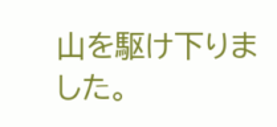山を駆け下りました。